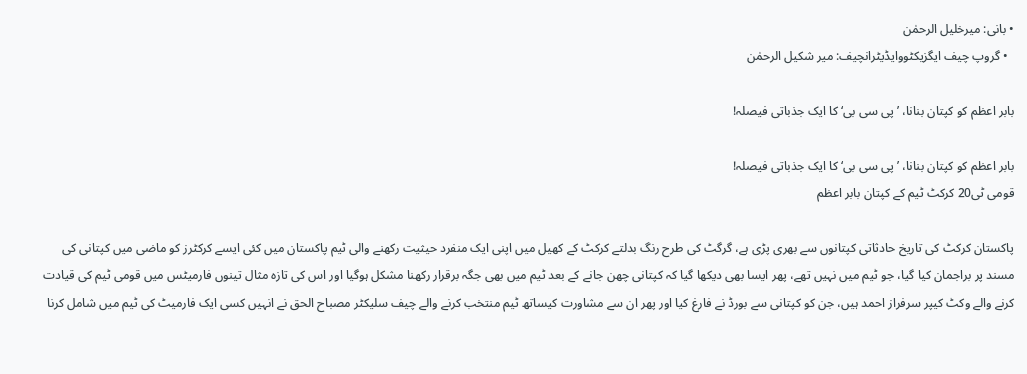• بانی: میرخلیل الرحمٰن
  • گروپ چیف ایگزیکٹووایڈیٹرانچیف: میر شکیل الرحمٰن

بابر اعظم کو کپتان بنانا، ’پی سی بی‘ کا ایک جذباتی فیصلہ!

بابر اعظم کو کپتان بنانا، ’پی سی بی‘ کا ایک جذباتی فیصلہ!
قومی ٹی20 کرکٹ ٹیم کے کپتان بابر اعظم

پاکستان کرکٹ کی تاریخ حادثاتی کپتانوں سے بھری پڑی ہے، گرگٹ کی طرح رنگ بدلتے کرکٹ کے کھیل میں اپنی ایک منفرد حیثیت رکھنے والی ٹیم پاکستان میں کئی ایسے کرکٹرز کو ماضی میں کپتانی کی مسند پر براجمان کیا گیا، جو ٹیم میں نہیں تھے، پھر ایسا بھی دیکھا گیا کہ کپتانی چھن جانے کے بعد ٹیم میں بھی جگہ برقرار رکھنا مشکل ہوگیا اور اس کی تازہ مثال تینوں فارمیٹس میں قومی ٹیم کی قیادت کرنے والے وکٹ کیپر سرفراز احمد ہیں، جن کو کپتانی سے بورڈ نے فارغ کیا اور پھر ان سے مشاورت کیساتھ ٹیم منتخب کرنے والے چیف سلیکٹر مصباح الحق نے انہیں کسی ایک فارمیٹ کی ٹیم میں شامل کرنا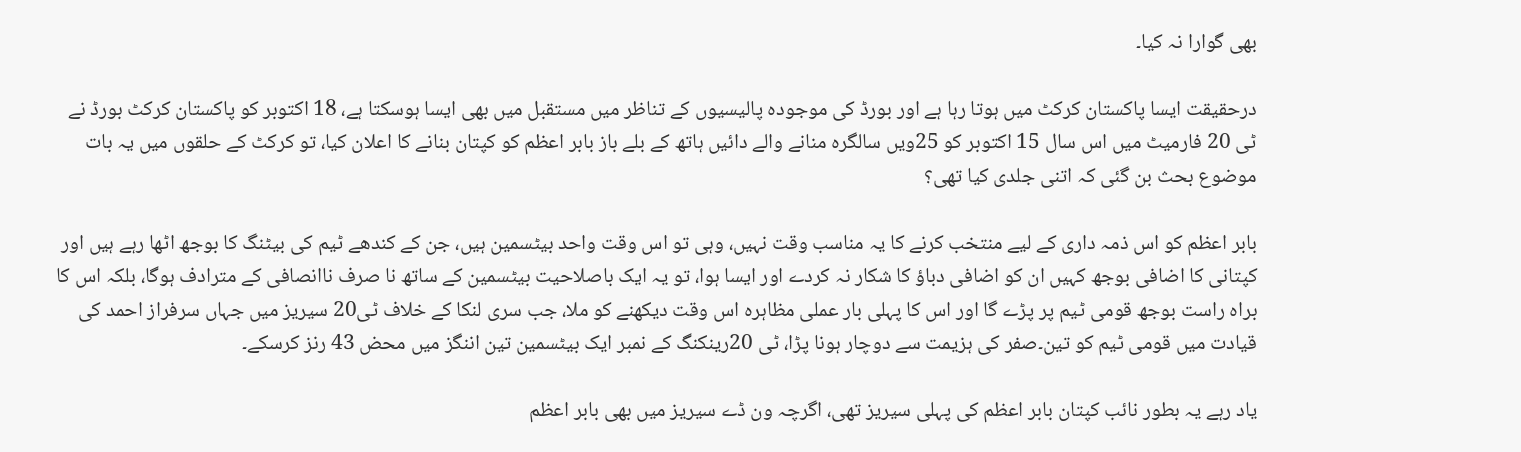بھی گوارا نہ کیا۔

درحقیقت ایسا پاکستان کرکٹ میں ہوتا رہا ہے اور بورڈ کی موجودہ پالیسیوں کے تناظر میں مستقبل میں بھی ایسا ہوسکتا ہے، 18 اکتوبر کو پاکستان کرکٹ بورڈ نے ٹی 20 فارمیٹ میں اس سال 15 اکتوبر کو 25ویں سالگرہ منانے والے دائیں ہاتھ کے بلے باز بابر اعظم کو کپتان بنانے کا اعلان کیا، تو کرکٹ کے حلقوں میں یہ بات موضوع بحث بن گئی کہ اتنی جلدی کیا تھی؟

بابر اعظم کو اس ذمہ داری کے لیے منتخب کرنے کا یہ مناسب وقت نہیں، وہی تو اس وقت واحد بیٹسمین ہیں، جن کے کندھے ٹیم کی بیٹنگ کا بوجھ اٹھا رہے ہیں اور کپتانی کا اضافی بوجھ کہیں ان کو اضافی دباؤ کا شکار نہ کردے اور ایسا ہوا، تو یہ ایک باصلاحیت بیٹسمین کے ساتھ نا صرف ناانصافی کے مترادف ہوگا، بلکہ اس کا براہ راست بوجھ قومی ٹیم پر پڑے گا اور اس کا پہلی بار عملی مظاہرہ اس وقت دیکھنے کو ملا، جب سری لنکا کے خلاف ٹی20 سیریز میں جہاں سرفراز احمد کی قیادت میں قومی ٹیم کو تین۔صفر کی ہزیمت سے دوچار ہونا پڑا، ٹی 20رینکنگ کے نمبر ایک بیٹسمین تین اننگز میں محض 43 رنز کرسکے۔

یاد رہے یہ بطور نائب کپتان بابر اعظم کی پہلی سیریز تھی، اگرچہ ون ڈے سیریز میں بھی بابر اعظم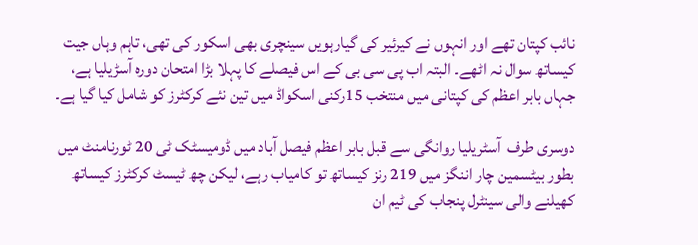نائب کپتان تھے اور انہوں نے کیرئیر کی گیارہویں سینچری بھی اسکور کی تھی، تاہم وہاں جیت کیساتھ سوال نہ اٹھے۔ البتہ اب پی سی بی کے اس فیصلے کا پہلا بڑا امتحان دورہ آسڑیلیا ہے، جہاں بابر اعظم کی کپتانی میں منتخب 15رکنی اسکواڈ میں تین نئے کرکٹرز کو شامل کیا گیا ہے۔

دوسری طرف  آسٹریلیا روانگی سے قبل بابر اعظم فیصل آباد میں ڈومیسٹک ٹی 20 ٹورنامنٹ میں بطور بیٹسمین چار اننگز میں 219 رنز کیساتھ تو کامیاب رہے، لیکن چھ ٹیسٹ کرکٹرز کیساتھ کھیلنے والی سینٹرل پنجاب کی ٹیم ان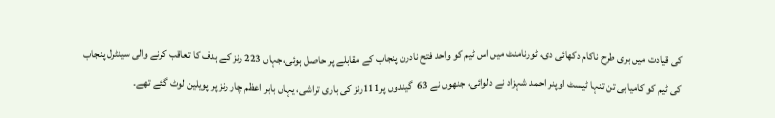کی قیادت میں بری طرح ناکام دکھائی دی، ٹورنامنٹ میں اس ٹیم کو واحد فتح نادرن پنجاب کے مقابلے پر حاصل ہوئی،جہاں 223 رنز کے ہدف کا تعاقب کرنے والی سینٹرل پنجاب کی ٹیم کو کامیابی تن تنہا ٹیسٹ اوپنر احمد شہزاد نے دلوائی، جنھوں نے 63  گیندوں پر111رنز کی باری تراشی، یہاں بابر اعظم چار رنز پر پویلین لوٹ گئے تھے۔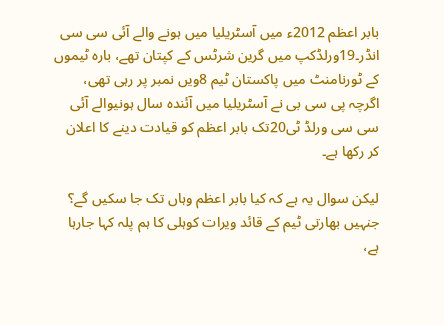بابر اعظم 2012ء میں آسٹریلیا میں ہونے والے آئی سی سی انڈر۔19ورلڈکپ میں گرین شرٹس کے کپتان تھے، بارہ ٹیموں کے ٹورنامنٹ میں پاکستان ٹیم 8ویں نمبر پر رہی تھی، اگرچہ پی سی بی نے آسٹریلیا میں آئندہ سال ہونیوالے آئی سی سی ورلڈ ٹی20تک بابر اعظم کو قیادت دینے کا اعلان کر رکھا ہے۔

لیکن سوال یہ ہے کہ کیا بابر اعظم وہاں تک جا سکیں گے؟ جنہیں بھارتی ٹیم کے قائد ویرات کوہلی کا ہم پلہ کہا جارہا ہے،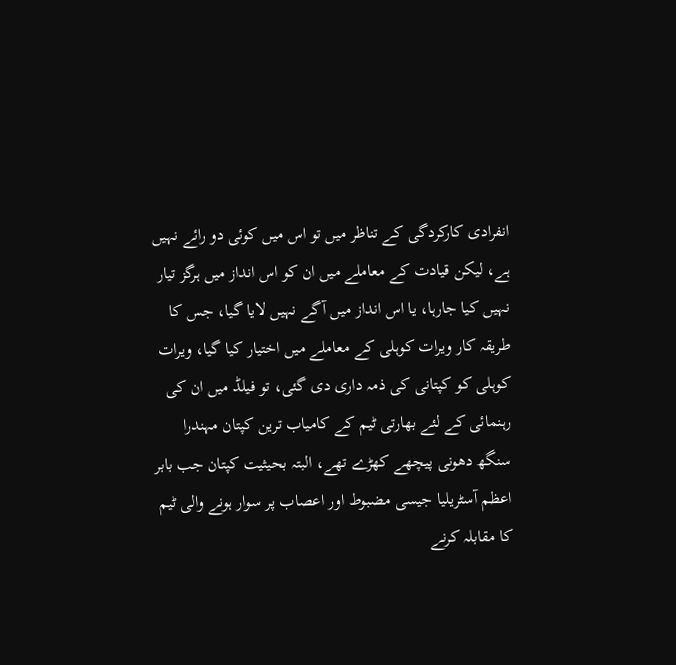انفرادی کارکردگی کے تناظر میں تو اس میں کوئی دو رائے نہیں ہے، لیکن قیادت کے معاملے میں ان کو اس انداز میں ہرگز تیار نہیں کیا جارہا، یا اس انداز میں آگے نہیں لایا گیا، جس کا طریقہ کار ویرات کوہلی کے معاملے میں اختیار کیا گیا، ویرات کوہلی کو کپتانی کی ذمہ داری دی گئی، تو فیلڈ میں ان کی رہنمائی کے لئے بھارتی ٹیم کے کامیاب ترین کپتان مہندرا سنگھ دھونی پیچھے کھڑے تھے، البتہ بحیثیت کپتان جب بابر اعظم آسٹریلیا جیسی مضبوط اور اعصاب پر سوار ہونے والی ٹیم کا مقابلہ کرنے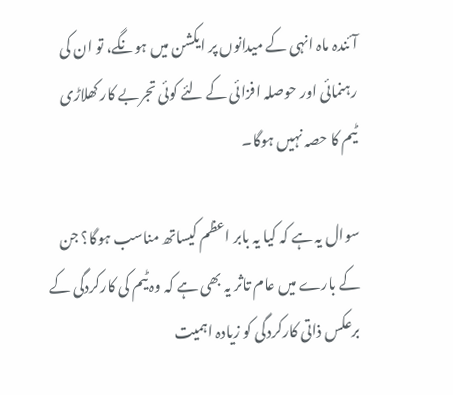آئندہ ماہ انہی کے میدانوں پر ایکشن میں ہونگے، تو ان کی رہنمائی اور حوصلہ افزائی کے لئے کوئی تجربے کار کھلاڑی ٹیم کا حصہ نہیں ہوگا۔

سوال یہ ہے کہ کیا یہ بابر اعظم کیساتھ مناسب ہوگا؟ جن کے بارے میں عام تاثر یہ بھی ہے کہ وہ ٹیم کی کارکردگی کے برعکس ذاتی کارکردگی کو زیادہ اہمیت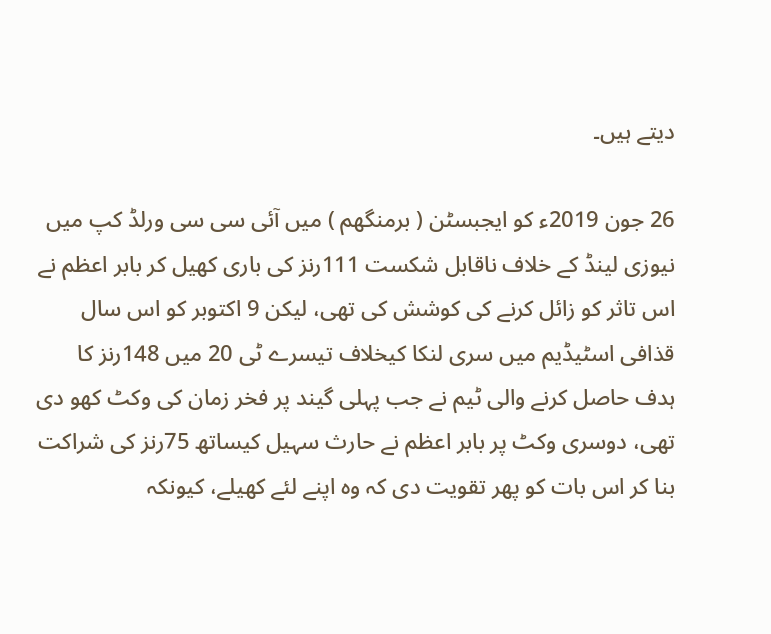دیتے ہیں۔

26 جون 2019ء کو ایجبسٹن ( برمنگھم ) میں آئی سی سی ورلڈ کپ میں نیوزی لینڈ کے خلاف ناقابل شکست 111رنز کی باری کھیل کر بابر اعظم نے اس تاثر کو زائل کرنے کی کوشش کی تھی، لیکن 9 اکتوبر کو اس سال قذافی اسٹیڈیم میں سری لنکا کیخلاف تیسرے ٹی 20 میں 148رنز کا ہدف حاصل کرنے والی ٹیم نے جب پہلی گیند پر فخر زمان کی وکٹ کھو دی تھی، دوسری وکٹ پر بابر اعظم نے حارث سہیل کیساتھ 75رنز کی شراکت بنا کر اس بات کو پھر تقویت دی کہ وہ اپنے لئے کھیلے، کیونکہ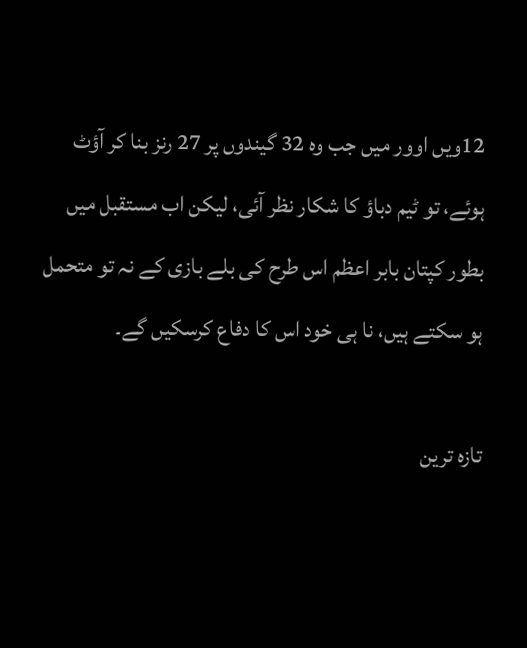12ویں اوور میں جب وہ 32 گیندوں پر 27 رنز بنا کر آؤٹ ہوئے، تو ٹیم دباؤ کا شکار نظر آئی، لیکن اب مستقبل میں بطور کپتان بابر اعظم اس طرح کی بلے بازی کے نہ تو متحمل ہو سکتے ہیں، نا ہی خود اس کا دفاع کرسکیں گے۔

تازہ ترین